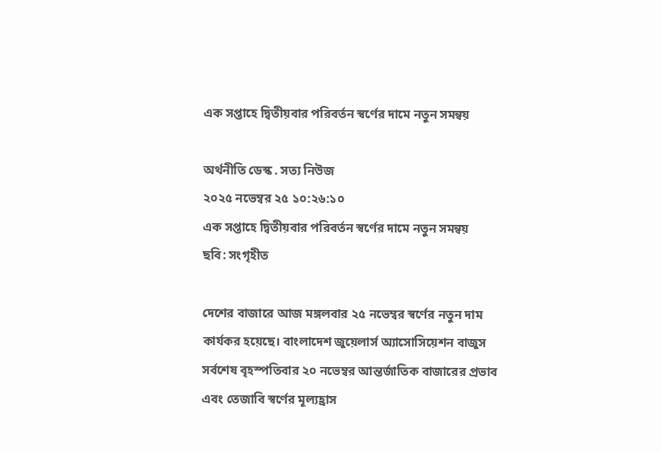এক সপ্তাহে দ্বিতীয়বার পরিবর্তন স্বর্ণের দামে নতুন সমন্বয়

অর্থনীতি ডেস্ক . সত্য নিউজ
২০২৫ নভেম্বর ২৫ ১০:২৬:১০
এক সপ্তাহে দ্বিতীয়বার পরিবর্তন স্বর্ণের দামে নতুন সমন্বয়
ছবি: সংগৃহীত

দেশের বাজারে আজ মঙ্গলবার ২৫ নভেম্বর স্বর্ণের নতুন দাম কার্যকর হয়েছে। বাংলাদেশ জুয়েলার্স অ্যাসোসিয়েশন বাজুস সর্বশেষ বৃহস্পতিবার ২০ নভেম্বর আন্তর্জাতিক বাজারের প্রভাব এবং তেজাবি স্বর্ণের মূল্যহ্রাস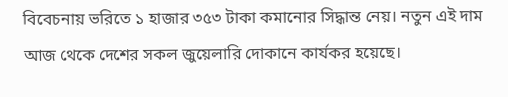বিবেচনায় ভরিতে ১ হাজার ৩৫৩ টাকা কমানোর সিদ্ধান্ত নেয়। নতুন এই দাম আজ থেকে দেশের সকল জুয়েলারি দোকানে কার্যকর হয়েছে।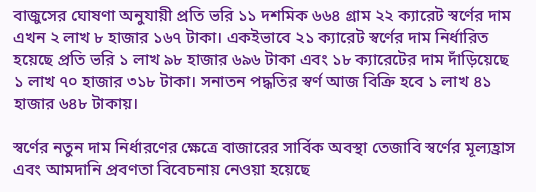বাজুসের ঘোষণা অনুযায়ী প্রতি ভরি ১১ দশমিক ৬৬৪ গ্রাম ২২ ক্যারেট স্বর্ণের দাম এখন ২ লাখ ৮ হাজার ১৬৭ টাকা। একইভাবে ২১ ক্যারেট স্বর্ণের দাম নির্ধারিত হয়েছে প্রতি ভরি ১ লাখ ৯৮ হাজার ৬৯৬ টাকা এবং ১৮ ক্যারেটের দাম দাঁড়িয়েছে ১ লাখ ৭০ হাজার ৩১৮ টাকা। সনাতন পদ্ধতির স্বর্ণ আজ বিক্রি হবে ১ লাখ ৪১ হাজার ৬৪৮ টাকায়।

স্বর্ণের নতুন দাম নির্ধারণের ক্ষেত্রে বাজারের সার্বিক অবস্থা তেজাবি স্বর্ণের মূল্যহ্রাস এবং আমদানি প্রবণতা বিবেচনায় নেওয়া হয়েছে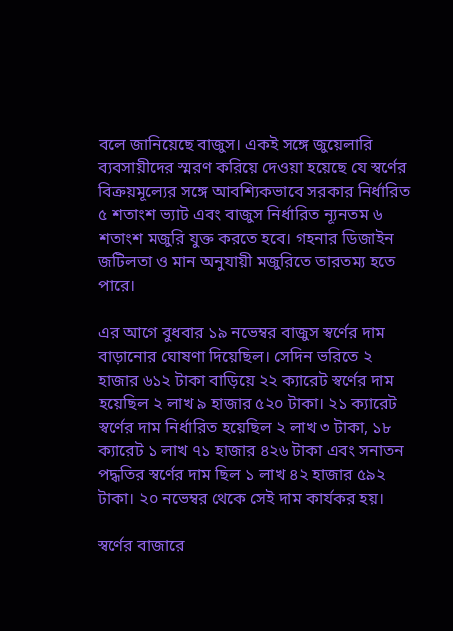বলে জানিয়েছে বাজুস। একই সঙ্গে জুয়েলারি ব্যবসায়ীদের স্মরণ করিয়ে দেওয়া হয়েছে যে স্বর্ণের বিক্রয়মূল্যের সঙ্গে আবশ্যিকভাবে সরকার নির্ধারিত ৫ শতাংশ ভ্যাট এবং বাজুস নির্ধারিত ন্যূনতম ৬ শতাংশ মজুরি যুক্ত করতে হবে। গহনার ডিজাইন জটিলতা ও মান অনুযায়ী মজুরিতে তারতম্য হতে পারে।

এর আগে বুধবার ১৯ নভেম্বর বাজুস স্বর্ণের দাম বাড়ানোর ঘোষণা দিয়েছিল। সেদিন ভরিতে ২ হাজার ৬১২ টাকা বাড়িয়ে ২২ ক্যারেট স্বর্ণের দাম হয়েছিল ২ লাখ ৯ হাজার ৫২০ টাকা। ২১ ক্যারেট স্বর্ণের দাম নির্ধারিত হয়েছিল ২ লাখ ৩ টাকা, ১৮ ক্যারেট ১ লাখ ৭১ হাজার ৪২৬ টাকা এবং সনাতন পদ্ধতির স্বর্ণের দাম ছিল ১ লাখ ৪২ হাজার ৫৯২ টাকা। ২০ নভেম্বর থেকে সেই দাম কার্যকর হয়।

স্বর্ণের বাজারে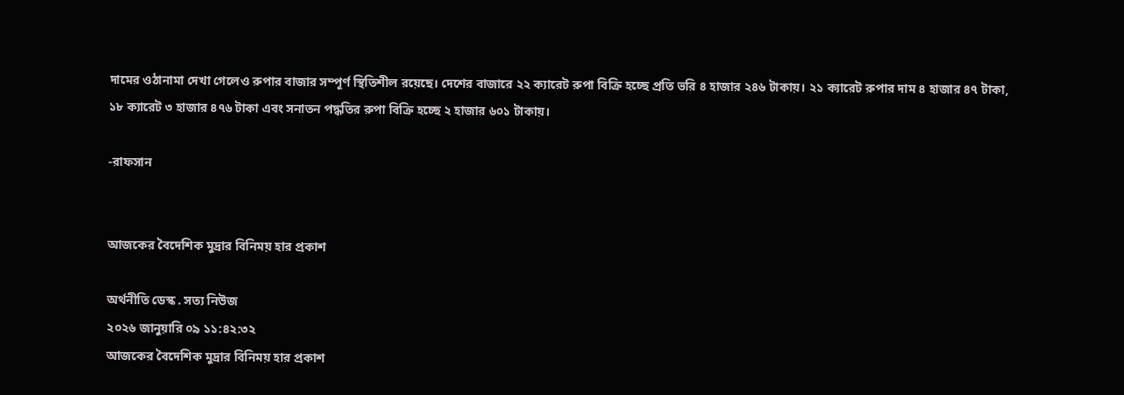দামের ওঠানামা দেখা গেলেও রুপার বাজার সম্পূর্ণ স্থিতিশীল রয়েছে। দেশের বাজারে ২২ ক্যারেট রুপা বিক্রি হচ্ছে প্রতি ভরি ৪ হাজার ২৪৬ টাকায়। ২১ ক্যারেট রুপার দাম ৪ হাজার ৪৭ টাকা, ১৮ ক্যারেট ৩ হাজার ৪৭৬ টাকা এবং সনাতন পদ্ধতির রুপা বিক্রি হচ্ছে ২ হাজার ৬০১ টাকায়।

-রাফসান


আজকের বৈদেশিক মুদ্রার বিনিময় হার প্রকাশ

অর্থনীতি ডেস্ক . সত্য নিউজ
২০২৬ জানুয়ারি ০৯ ১১:৪২:৩২
আজকের বৈদেশিক মুদ্রার বিনিময় হার প্রকাশ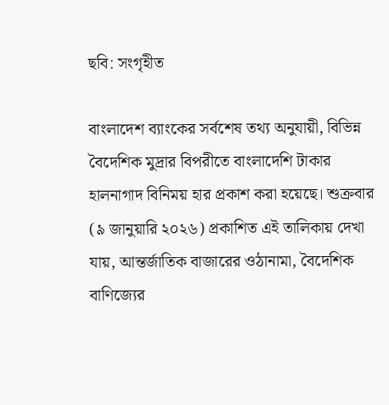ছবি: সংগৃহীত

বাংলাদেশ ব্যাংকের সর্বশেষ তথ্য অনুযায়ী, বিভিন্ন বৈদেশিক মুদ্রার বিপরীতে বাংলাদেশি টাকার হালনাগাদ বিনিময় হার প্রকাশ করা হয়েছে। শুক্রবার (৯ জানুয়ারি ২০২৬) প্রকাশিত এই তালিকায় দেখা যায়, আন্তর্জাতিক বাজারের ওঠানামা, বৈদেশিক বাণিজ্যের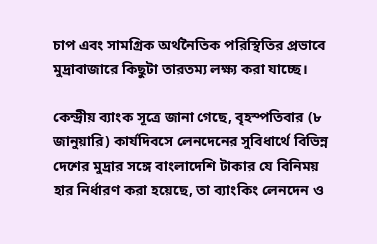চাপ এবং সামগ্রিক অর্থনৈতিক পরিস্থিতির প্রভাবে মুদ্রাবাজারে কিছুটা তারতম্য লক্ষ্য করা যাচ্ছে।

কেন্দ্রীয় ব্যাংক সূত্রে জানা গেছে, বৃহস্পতিবার (৮ জানুয়ারি) কার্যদিবসে লেনদেনের সুবিধার্থে বিভিন্ন দেশের মুদ্রার সঙ্গে বাংলাদেশি টাকার যে বিনিময় হার নির্ধারণ করা হয়েছে, তা ব্যাংকিং লেনদেন ও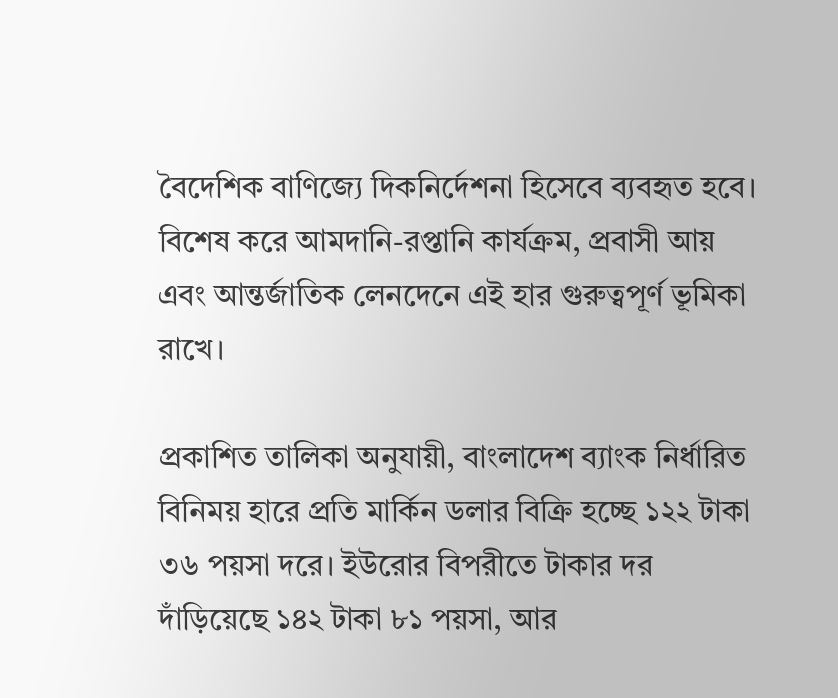বৈদেশিক বাণিজ্যে দিকনির্দেশনা হিসেবে ব্যবহৃত হবে। বিশেষ করে আমদানি-রপ্তানি কার্যক্রম, প্রবাসী আয় এবং আন্তর্জাতিক লেনদেনে এই হার গুরুত্বপূর্ণ ভূমিকা রাখে।

প্রকাশিত তালিকা অনুযায়ী, বাংলাদেশ ব্যাংক নির্ধারিত বিনিময় হারে প্রতি মার্কিন ডলার বিক্রি হচ্ছে ১২২ টাকা ৩৬ পয়সা দরে। ইউরোর বিপরীতে টাকার দর দাঁড়িয়েছে ১৪২ টাকা ৮১ পয়সা, আর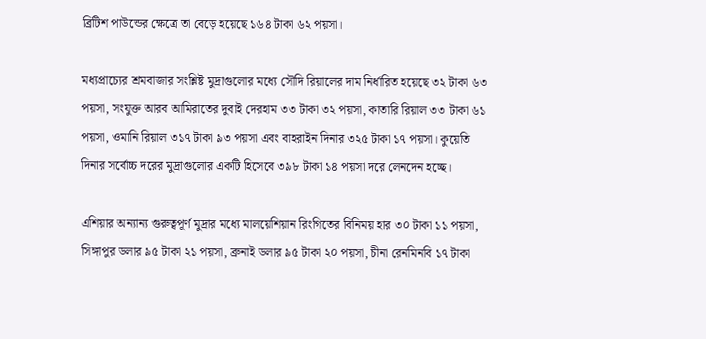ব্রিটিশ পাউন্ডের ক্ষেত্রে তা বেড়ে হয়েছে ১৬৪ টাকা ৬২ পয়সা।

মধ্যপ্রাচ্যের শ্রমবাজার সংশ্লিষ্ট মুদ্রাগুলোর মধ্যে সৌদি রিয়ালের দাম নির্ধারিত হয়েছে ৩২ টাকা ৬৩ পয়সা, সংযুক্ত আরব আমিরাতের দুবাই দেরহাম ৩৩ টাকা ৩২ পয়সা, কাতারি রিয়াল ৩৩ টাকা ৬১ পয়সা, ওমানি রিয়াল ৩১৭ টাকা ৯৩ পয়সা এবং বাহরাইন দিনার ৩২৫ টাকা ১৭ পয়সা। কুয়েতি দিনার সর্বোচ্চ দরের মুদ্রাগুলোর একটি হিসেবে ৩৯৮ টাকা ১৪ পয়সা দরে লেনদেন হচ্ছে।

এশিয়ার অন্যান্য গুরুত্বপূর্ণ মুদ্রার মধ্যে মালয়েশিয়ান রিংগিতের বিনিময় হার ৩০ টাকা ১১ পয়সা, সিঙ্গাপুর ডলার ৯৫ টাকা ২১ পয়সা, ব্রুনাই ডলার ৯৫ টাকা ২০ পয়সা, চীনা রেনমিনবি ১৭ টাকা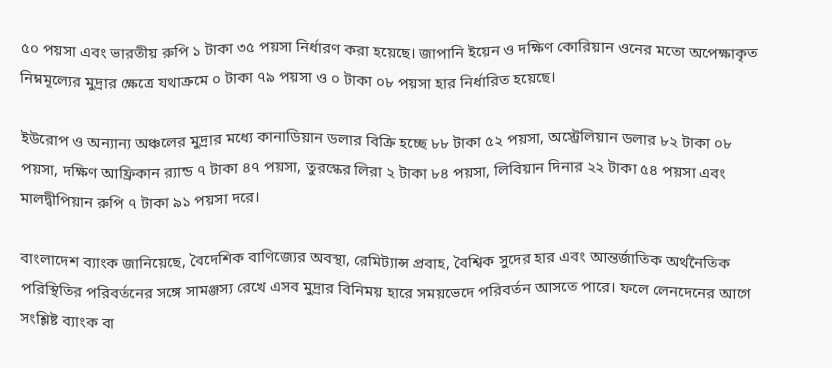৫০ পয়সা এবং ভারতীয় রুপি ১ টাকা ৩৫ পয়সা নির্ধারণ করা হয়েছে। জাপানি ইয়েন ও দক্ষিণ কোরিয়ান ওনের মতো অপেক্ষাকৃত নিম্নমূল্যের মুদ্রার ক্ষেত্রে যথাক্রমে ০ টাকা ৭৯ পয়সা ও ০ টাকা ০৮ পয়সা হার নির্ধারিত হয়েছে।

ইউরোপ ও অন্যান্য অঞ্চলের মুদ্রার মধ্যে কানাডিয়ান ডলার বিক্রি হচ্ছে ৮৮ টাকা ৫২ পয়সা, অস্ট্রেলিয়ান ডলার ৮২ টাকা ০৮ পয়সা, দক্ষিণ আফ্রিকান র‍্যান্ড ৭ টাকা ৪৭ পয়সা, তুরস্কের লিরা ২ টাকা ৮৪ পয়সা, লিবিয়ান দিনার ২২ টাকা ৫৪ পয়সা এবং মালদ্বীপিয়ান রুপি ৭ টাকা ৯১ পয়সা দরে।

বাংলাদেশ ব্যাংক জানিয়েছে, বৈদেশিক বাণিজ্যের অবস্থা, রেমিট্যান্স প্রবাহ, বৈশ্বিক সুদের হার এবং আন্তর্জাতিক অর্থনৈতিক পরিস্থিতির পরিবর্তনের সঙ্গে সামঞ্জস্য রেখে এসব মুদ্রার বিনিময় হারে সময়ভেদে পরিবর্তন আসতে পারে। ফলে লেনদেনের আগে সংশ্লিষ্ট ব্যাংক বা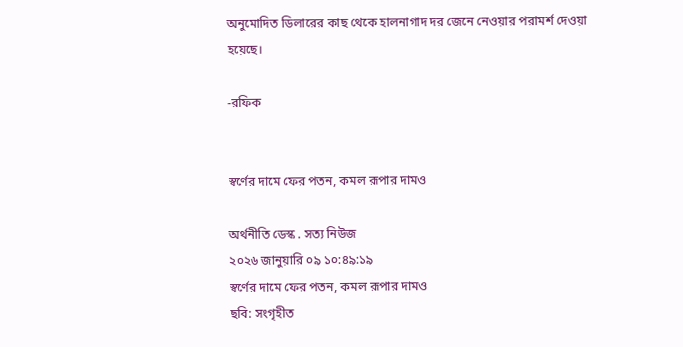অনুমোদিত ডিলারের কাছ থেকে হালনাগাদ দর জেনে নেওয়ার পরামর্শ দেওয়া হয়েছে।

-রফিক


স্বর্ণের দামে ফের পতন, কমল রূপার দামও

অর্থনীতি ডেস্ক . সত্য নিউজ
২০২৬ জানুয়ারি ০৯ ১০:৪৯:১৯
স্বর্ণের দামে ফের পতন, কমল রূপার দামও
ছবি: সংগৃহীত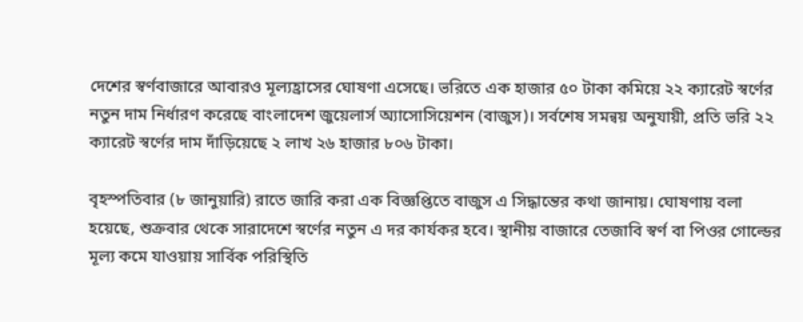দেশের স্বর্ণবাজারে আবারও মূল্যহ্রাসের ঘোষণা এসেছে। ভরিতে এক হাজার ৫০ টাকা কমিয়ে ২২ ক্যারেট স্বর্ণের নতুন দাম নির্ধারণ করেছে বাংলাদেশ জুয়েলার্স অ্যাসোসিয়েশন (বাজুস)। সর্বশেষ সমন্বয় অনুযায়ী, প্রতি ভরি ২২ ক্যারেট স্বর্ণের দাম দাঁড়িয়েছে ২ লাখ ২৬ হাজার ৮০৬ টাকা।

বৃহস্পতিবার (৮ জানুয়ারি) রাতে জারি করা এক বিজ্ঞপ্তিতে বাজুস এ সিদ্ধান্তের কথা জানায়। ঘোষণায় বলা হয়েছে, শুক্রবার থেকে সারাদেশে স্বর্ণের নতুন এ দর কার্যকর হবে। স্থানীয় বাজারে তেজাবি স্বর্ণ বা পিওর গোল্ডের মূল্য কমে যাওয়ায় সার্বিক পরিস্থিতি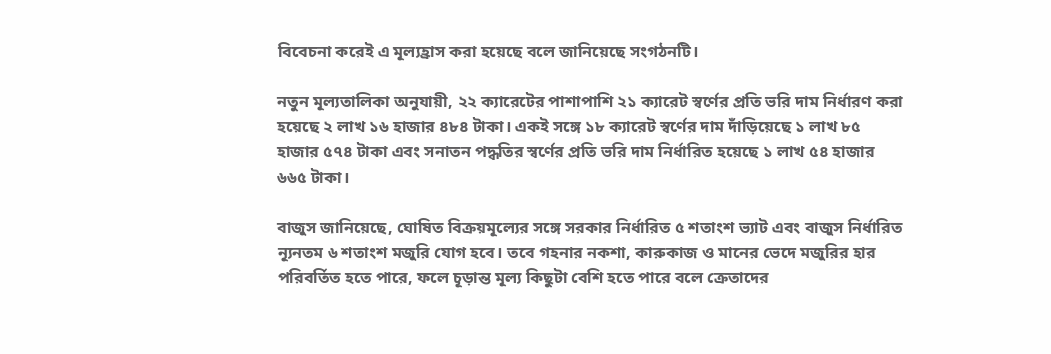বিবেচনা করেই এ মূল্যহ্রাস করা হয়েছে বলে জানিয়েছে সংগঠনটি।

নতুন মূল্যতালিকা অনুযায়ী, ২২ ক্যারেটের পাশাপাশি ২১ ক্যারেট স্বর্ণের প্রতি ভরি দাম নির্ধারণ করা হয়েছে ২ লাখ ১৬ হাজার ৪৮৪ টাকা। একই সঙ্গে ১৮ ক্যারেট স্বর্ণের দাম দাঁড়িয়েছে ১ লাখ ৮৫ হাজার ৫৭৪ টাকা এবং সনাতন পদ্ধতির স্বর্ণের প্রতি ভরি দাম নির্ধারিত হয়েছে ১ লাখ ৫৪ হাজার ৬৬৫ টাকা।

বাজুস জানিয়েছে, ঘোষিত বিক্রয়মূল্যের সঙ্গে সরকার নির্ধারিত ৫ শতাংশ ভ্যাট এবং বাজুস নির্ধারিত ন্যূনতম ৬ শতাংশ মজুরি যোগ হবে। তবে গহনার নকশা, কারুকাজ ও মানের ভেদে মজুরির হার পরিবর্তিত হতে পারে, ফলে চূড়ান্ত মূল্য কিছুটা বেশি হতে পারে বলে ক্রেতাদের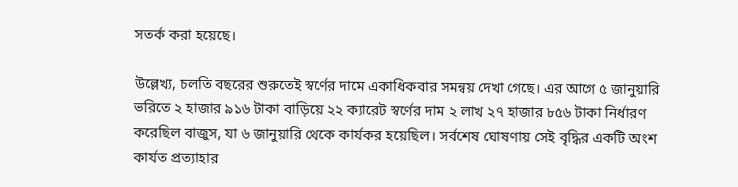সতর্ক করা হয়েছে।

উল্লেখ্য, চলতি বছরের শুরুতেই স্বর্ণের দামে একাধিকবার সমন্বয় দেখা গেছে। এর আগে ৫ জানুয়ারি ভরিতে ২ হাজার ৯১৬ টাকা বাড়িয়ে ২২ ক্যারেট স্বর্ণের দাম ২ লাখ ২৭ হাজার ৮৫৬ টাকা নির্ধারণ করেছিল বাজুস, যা ৬ জানুয়ারি থেকে কার্যকর হয়েছিল। সর্বশেষ ঘোষণায় সেই বৃদ্ধির একটি অংশ কার্যত প্রত্যাহার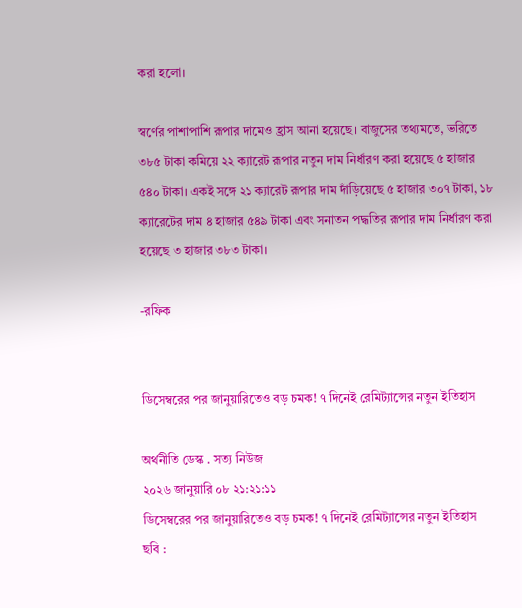করা হলো।

স্বর্ণের পাশাপাশি রূপার দামেও হ্রাস আনা হয়েছে। বাজুসের তথ্যমতে, ভরিতে ৩৮৫ টাকা কমিয়ে ২২ ক্যারেট রূপার নতুন দাম নির্ধারণ করা হয়েছে ৫ হাজার ৫৪০ টাকা। একই সঙ্গে ২১ ক্যারেট রূপার দাম দাঁড়িয়েছে ৫ হাজার ৩০৭ টাকা, ১৮ ক্যারেটের দাম ৪ হাজার ৫৪৯ টাকা এবং সনাতন পদ্ধতির রূপার দাম নির্ধারণ করা হয়েছে ৩ হাজার ৩৮৩ টাকা।

-রফিক


ডিসেম্বরের পর জানুয়ারিতেও বড় চমক! ৭ দিনেই রেমিট্যান্সের নতুন ইতিহাস

অর্থনীতি ডেস্ক . সত্য নিউজ
২০২৬ জানুয়ারি ০৮ ২১:২১:১১
ডিসেম্বরের পর জানুয়ারিতেও বড় চমক! ৭ দিনেই রেমিট্যান্সের নতুন ইতিহাস
ছবি :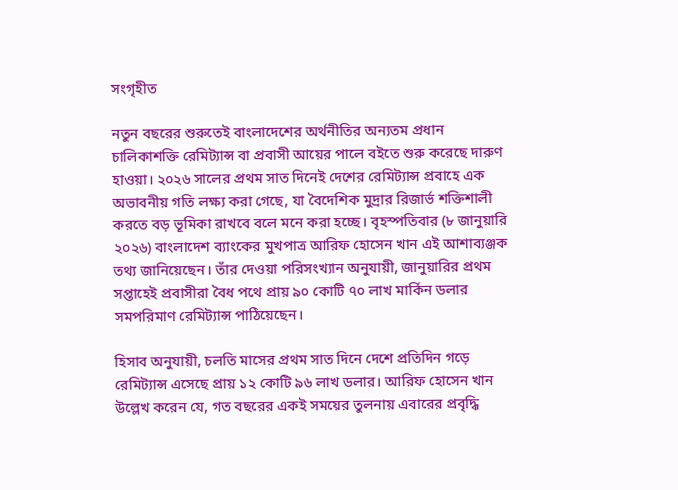সংগৃহীত

নতুন বছরের শুরুতেই বাংলাদেশের অর্থনীতির অন্যতম প্রধান চালিকাশক্তি রেমিট্যান্স বা প্রবাসী আয়ের পালে বইতে শুরু করেছে দারুণ হাওয়া। ২০২৬ সালের প্রথম সাত দিনেই দেশের রেমিট্যান্স প্রবাহে এক অভাবনীয় গতি লক্ষ্য করা গেছে, যা বৈদেশিক মুদ্রার রিজার্ভ শক্তিশালী করতে বড় ভূমিকা রাখবে বলে মনে করা হচ্ছে। বৃহস্পতিবার (৮ জানুয়ারি ২০২৬) বাংলাদেশ ব্যাংকের মুখপাত্র আরিফ হোসেন খান এই আশাব্যঞ্জক তথ্য জানিয়েছেন। তাঁর দেওয়া পরিসংখ্যান অনুযায়ী, জানুয়ারির প্রথম সপ্তাহেই প্রবাসীরা বৈধ পথে প্রায় ৯০ কোটি ৭০ লাখ মার্কিন ডলার সমপরিমাণ রেমিট্যান্স পাঠিয়েছেন।

হিসাব অনুযায়ী, চলতি মাসের প্রথম সাত দিনে দেশে প্রতিদিন গড়ে রেমিট্যান্স এসেছে প্রায় ১২ কোটি ৯৬ লাখ ডলার। আরিফ হোসেন খান উল্লেখ করেন যে, গত বছরের একই সময়ের তুলনায় এবারের প্রবৃদ্ধি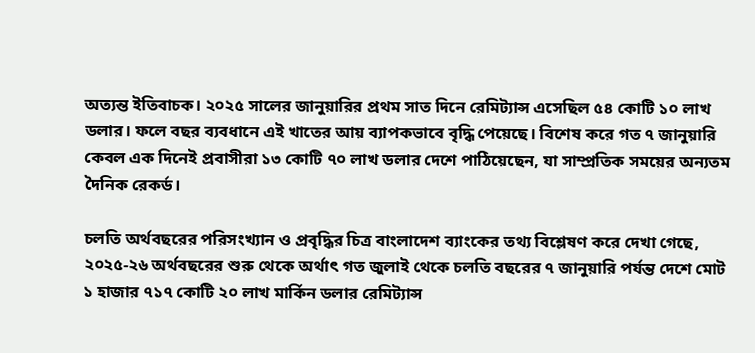অত্যন্ত ইতিবাচক। ২০২৫ সালের জানুয়ারির প্রথম সাত দিনে রেমিট্যান্স এসেছিল ৫৪ কোটি ১০ লাখ ডলার। ফলে বছর ব্যবধানে এই খাতের আয় ব্যাপকভাবে বৃদ্ধি পেয়েছে। বিশেষ করে গত ৭ জানুয়ারি কেবল এক দিনেই প্রবাসীরা ১৩ কোটি ৭০ লাখ ডলার দেশে পাঠিয়েছেন, যা সাম্প্রতিক সময়ের অন্যতম দৈনিক রেকর্ড।

চলতি অর্থবছরের পরিসংখ্যান ও প্রবৃদ্ধির চিত্র বাংলাদেশ ব্যাংকের তথ্য বিশ্লেষণ করে দেখা গেছে, ২০২৫-২৬ অর্থবছরের শুরু থেকে অর্থাৎ গত জুলাই থেকে চলতি বছরের ৭ জানুয়ারি পর্যন্ত দেশে মোট ১ হাজার ৭১৭ কোটি ২০ লাখ মার্কিন ডলার রেমিট্যান্স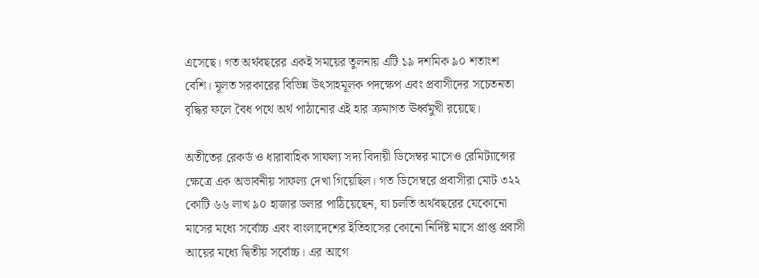এসেছে। গত অর্থবছরের একই সময়ের তুলনায় এটি ১৯ দশমিক ৯০ শতাংশ বেশি। মূলত সরকারের বিভিন্ন উৎসাহমূলক পদক্ষেপ এবং প্রবাসীদের সচেতনতা বৃদ্ধির ফলে বৈধ পথে অর্থ পাঠানোর এই হার ক্রমাগত ঊর্ধ্বমুখী রয়েছে।

অতীতের রেকর্ড ও ধারাবাহিক সাফল্য সদ্য বিদায়ী ডিসেম্বর মাসেও রেমিট্যান্সের ক্ষেত্রে এক অভাবনীয় সাফল্য দেখা গিয়েছিল। গত ডিসেম্বরে প্রবাসীরা মোট ৩২২ কোটি ৬৬ লাখ ৯০ হাজার ডলার পাঠিয়েছেন, যা চলতি অর্থবছরের যেকোনো মাসের মধ্যে সর্বোচ্চ এবং বাংলাদেশের ইতিহাসের কোনো নির্দিষ্ট মাসে প্রাপ্ত প্রবাসী আয়ের মধ্যে দ্বিতীয় সর্বোচ্চ। এর আগে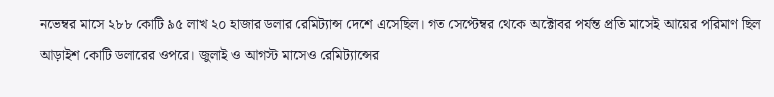নভেম্বর মাসে ২৮৮ কোটি ৯৫ লাখ ২০ হাজার ডলার রেমিট্যান্স দেশে এসেছিল। গত সেপ্টেম্বর থেকে অক্টোবর পর্যন্ত প্রতি মাসেই আয়ের পরিমাণ ছিল আড়াইশ কোটি ডলারের ওপরে। জুলাই ও আগস্ট মাসেও রেমিট্যান্সের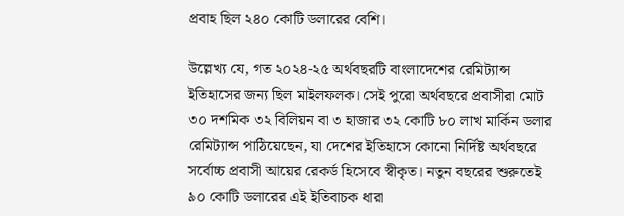প্রবাহ ছিল ২৪০ কোটি ডলারের বেশি।

উল্লেখ্য যে, গত ২০২৪-২৫ অর্থবছরটি বাংলাদেশের রেমিট্যান্স ইতিহাসের জন্য ছিল মাইলফলক। সেই পুরো অর্থবছরে প্রবাসীরা মোট ৩০ দশমিক ৩২ বিলিয়ন বা ৩ হাজার ৩২ কোটি ৮০ লাখ মার্কিন ডলার রেমিট্যান্স পাঠিয়েছেন, যা দেশের ইতিহাসে কোনো নির্দিষ্ট অর্থবছরে সর্বোচ্চ প্রবাসী আয়ের রেকর্ড হিসেবে স্বীকৃত। নতুন বছরের শুরুতেই ৯০ কোটি ডলারের এই ইতিবাচক ধারা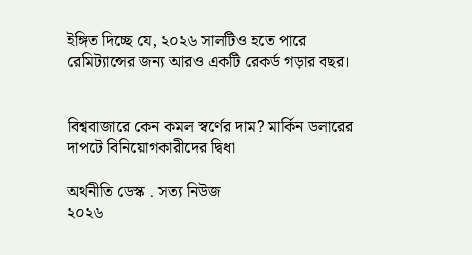ইঙ্গিত দিচ্ছে যে, ২০২৬ সালটিও হতে পারে রেমিট্যান্সের জন্য আরও একটি রেকর্ড গড়ার বছর।


বিশ্ববাজারে কেন কমল স্বর্ণের দাম? মার্কিন ডলারের দাপটে বিনিয়োগকারীদের দ্বিধা

অর্থনীতি ডেস্ক . সত্য নিউজ
২০২৬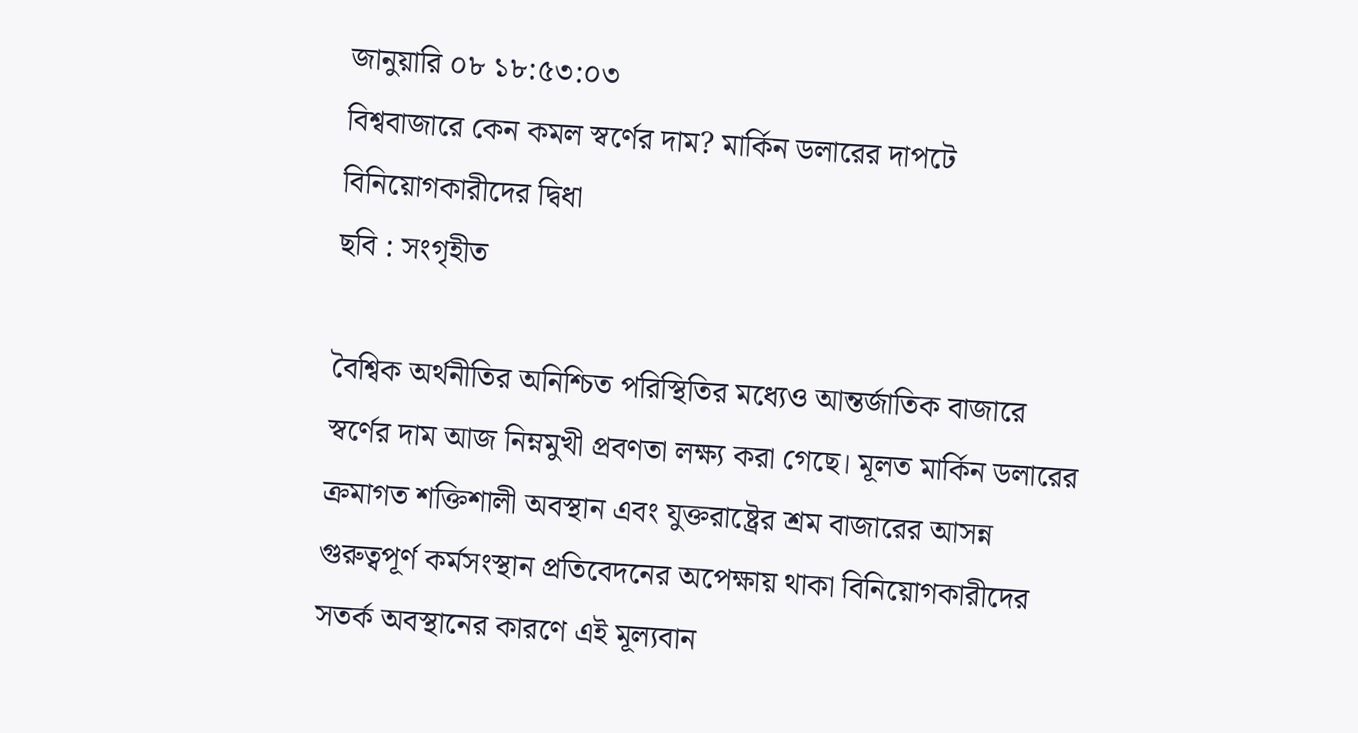জানুয়ারি ০৮ ১৮:৫৩:০৩
বিশ্ববাজারে কেন কমল স্বর্ণের দাম? মার্কিন ডলারের দাপটে বিনিয়োগকারীদের দ্বিধা
ছবি : সংগৃহীত

বৈশ্বিক অর্থনীতির অনিশ্চিত পরিস্থিতির মধ্যেও আন্তর্জাতিক বাজারে স্বর্ণের দাম আজ নিম্নমুখী প্রবণতা লক্ষ্য করা গেছে। মূলত মার্কিন ডলারের ক্রমাগত শক্তিশালী অবস্থান এবং যুক্তরাষ্ট্রের শ্রম বাজারের আসন্ন গুরুত্বপূর্ণ কর্মসংস্থান প্রতিবেদনের অপেক্ষায় থাকা বিনিয়োগকারীদের সতর্ক অবস্থানের কারণে এই মূল্যবান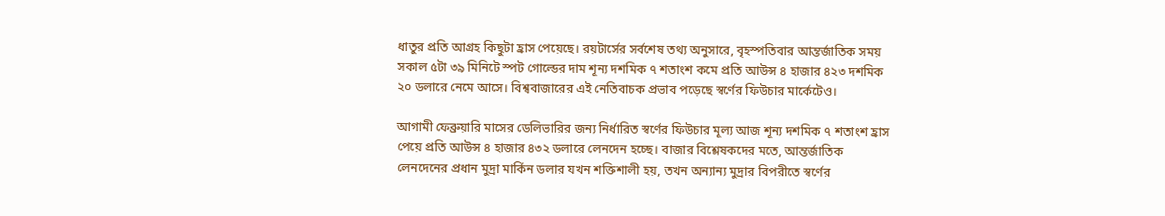ধাতুর প্রতি আগ্রহ কিছুটা হ্রাস পেয়েছে। রয়টার্সের সর্বশেষ তথ্য অনুসারে, বৃহস্পতিবার আন্তর্জাতিক সময় সকাল ৫টা ৩৯ মিনিটে স্পট গোল্ডের দাম শূন্য দশমিক ৭ শতাংশ কমে প্রতি আউন্স ৪ হাজার ৪২৩ দশমিক ২০ ডলারে নেমে আসে। বিশ্ববাজারের এই নেতিবাচক প্রভাব পড়েছে স্বর্ণের ফিউচার মার্কেটেও।

আগামী ফেব্রুয়ারি মাসের ডেলিভারির জন্য নির্ধারিত স্বর্ণের ফিউচার মূল্য আজ শূন্য দশমিক ৭ শতাংশ হ্রাস পেয়ে প্রতি আউন্স ৪ হাজার ৪৩২ ডলারে লেনদেন হচ্ছে। বাজার বিশ্লেষকদের মতে, আন্তর্জাতিক লেনদেনের প্রধান মুদ্রা মার্কিন ডলার যখন শক্তিশালী হয়, তখন অন্যান্য মুদ্রার বিপরীতে স্বর্ণের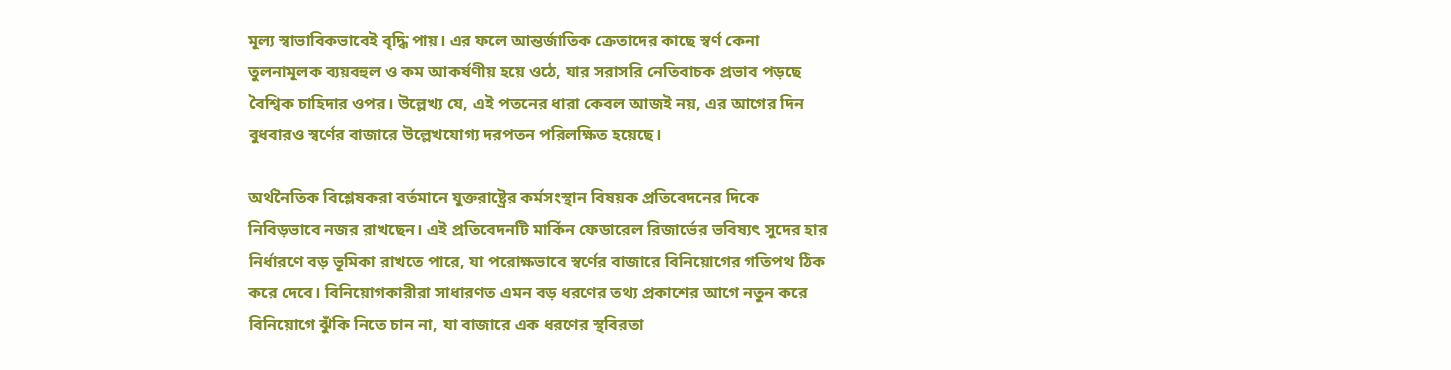মূল্য স্বাভাবিকভাবেই বৃদ্ধি পায়। এর ফলে আন্তর্জাতিক ক্রেতাদের কাছে স্বর্ণ কেনা তুলনামূলক ব্যয়বহুল ও কম আকর্ষণীয় হয়ে ওঠে, যার সরাসরি নেতিবাচক প্রভাব পড়ছে বৈশ্বিক চাহিদার ওপর। উল্লেখ্য যে, এই পতনের ধারা কেবল আজই নয়, এর আগের দিন বুধবারও স্বর্ণের বাজারে উল্লেখযোগ্য দরপতন পরিলক্ষিত হয়েছে।

অর্থনৈতিক বিশ্লেষকরা বর্তমানে যুক্তরাষ্ট্রের কর্মসংস্থান বিষয়ক প্রতিবেদনের দিকে নিবিড়ভাবে নজর রাখছেন। এই প্রতিবেদনটি মার্কিন ফেডারেল রিজার্ভের ভবিষ্যৎ সুদের হার নির্ধারণে বড় ভূমিকা রাখতে পারে, যা পরোক্ষভাবে স্বর্ণের বাজারে বিনিয়োগের গতিপথ ঠিক করে দেবে। বিনিয়োগকারীরা সাধারণত এমন বড় ধরণের তথ্য প্রকাশের আগে নতুন করে বিনিয়োগে ঝুঁকি নিতে চান না, যা বাজারে এক ধরণের স্থবিরতা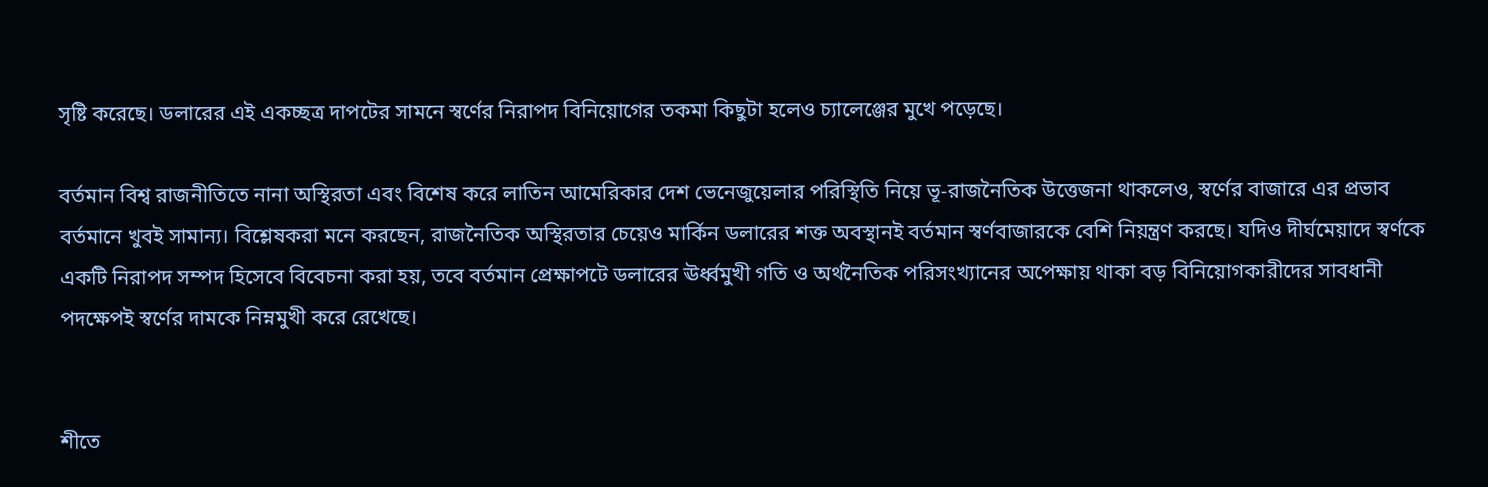সৃষ্টি করেছে। ডলারের এই একচ্ছত্র দাপটের সামনে স্বর্ণের নিরাপদ বিনিয়োগের তকমা কিছুটা হলেও চ্যালেঞ্জের মুখে পড়েছে।

বর্তমান বিশ্ব রাজনীতিতে নানা অস্থিরতা এবং বিশেষ করে লাতিন আমেরিকার দেশ ভেনেজুয়েলার পরিস্থিতি নিয়ে ভূ-রাজনৈতিক উত্তেজনা থাকলেও, স্বর্ণের বাজারে এর প্রভাব বর্তমানে খুবই সামান্য। বিশ্লেষকরা মনে করছেন, রাজনৈতিক অস্থিরতার চেয়েও মার্কিন ডলারের শক্ত অবস্থানই বর্তমান স্বর্ণবাজারকে বেশি নিয়ন্ত্রণ করছে। যদিও দীর্ঘমেয়াদে স্বর্ণকে একটি নিরাপদ সম্পদ হিসেবে বিবেচনা করা হয়, তবে বর্তমান প্রেক্ষাপটে ডলারের ঊর্ধ্বমুখী গতি ও অর্থনৈতিক পরিসংখ্যানের অপেক্ষায় থাকা বড় বিনিয়োগকারীদের সাবধানী পদক্ষেপই স্বর্ণের দামকে নিম্নমুখী করে রেখেছে।


শীতে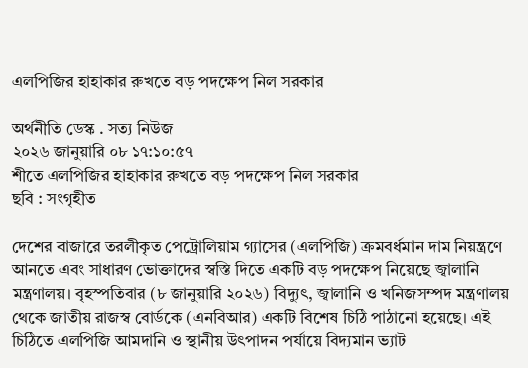এলপিজির হাহাকার রুখতে বড় পদক্ষেপ নিল সরকার

অর্থনীতি ডেস্ক . সত্য নিউজ
২০২৬ জানুয়ারি ০৮ ১৭:১০:৫৭
শীতে এলপিজির হাহাকার রুখতে বড় পদক্ষেপ নিল সরকার
ছবি : সংগৃহীত

দেশের বাজারে তরলীকৃত পেট্রোলিয়াম গ্যাসের (এলপিজি) ক্রমবর্ধমান দাম নিয়ন্ত্রণে আনতে এবং সাধারণ ভোক্তাদের স্বস্তি দিতে একটি বড় পদক্ষেপ নিয়েছে জ্বালানি মন্ত্রণালয়। বৃহস্পতিবার (৮ জানুয়ারি ২০২৬) বিদ্যুৎ, জ্বালানি ও খনিজসম্পদ মন্ত্রণালয় থেকে জাতীয় রাজস্ব বোর্ডকে (এনবিআর) একটি বিশেষ চিঠি পাঠানো হয়েছে। এই চিঠিতে এলপিজি আমদানি ও স্থানীয় উৎপাদন পর্যায়ে বিদ্যমান ভ্যাট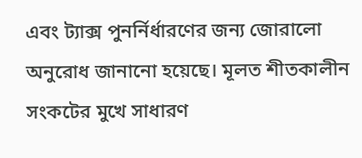এবং ট্যাক্স পুনর্নির্ধারণের জন্য জোরালো অনুরোধ জানানো হয়েছে। মূলত শীতকালীন সংকটের মুখে সাধারণ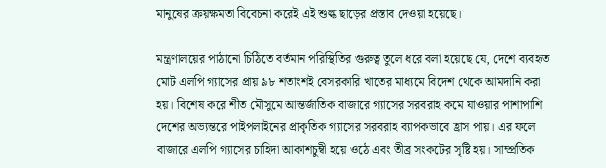মানুষের ক্রয়ক্ষমতা বিবেচনা করেই এই শুল্ক ছাড়ের প্রস্তাব দেওয়া হয়েছে।

মন্ত্রণালয়ের পাঠানো চিঠিতে বর্তমান পরিস্থিতির গুরুত্ব তুলে ধরে বলা হয়েছে যে, দেশে ব্যবহৃত মোট এলপি গ্যাসের প্রায় ৯৮ শতাংশই বেসরকারি খাতের মাধ্যমে বিদেশ থেকে আমদানি করা হয়। বিশেষ করে শীত মৌসুমে আন্তর্জাতিক বাজারে গ্যাসের সরবরাহ কমে যাওয়ার পাশাপাশি দেশের অভ্যন্তরে পাইপলাইনের প্রাকৃতিক গ্যাসের সরবরাহ ব্যাপকভাবে হ্রাস পায়। এর ফলে বাজারে এলপি গ্যাসের চাহিদা আকাশচুম্বী হয়ে ওঠে এবং তীব্র সংকটের সৃষ্টি হয়। সাম্প্রতিক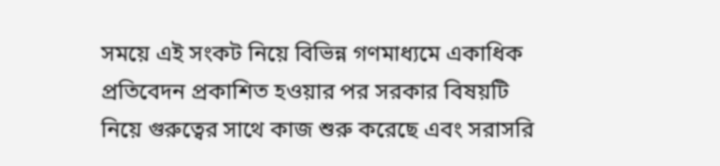সময়ে এই সংকট নিয়ে বিভিন্ন গণমাধ্যমে একাধিক প্রতিবেদন প্রকাশিত হওয়ার পর সরকার বিষয়টি নিয়ে গুরুত্বের সাথে কাজ শুরু করেছে এবং সরাসরি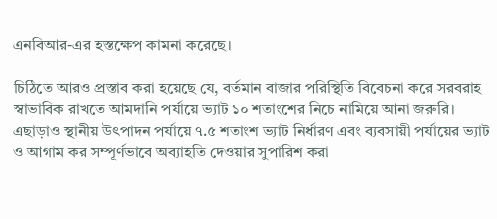এনবিআর-এর হস্তক্ষেপ কামনা করেছে।

চিঠিতে আরও প্রস্তাব করা হয়েছে যে, বর্তমান বাজার পরিস্থিতি বিবেচনা করে সরবরাহ স্বাভাবিক রাখতে আমদানি পর্যায়ে ভ্যাট ১০ শতাংশের নিচে নামিয়ে আনা জরুরি। এছাড়াও স্থানীয় উৎপাদন পর্যায়ে ৭.৫ শতাংশ ভ্যাট নির্ধারণ এবং ব্যবসায়ী পর্যায়ের ভ্যাট ও আগাম কর সম্পূর্ণভাবে অব্যাহতি দেওয়ার সুপারিশ করা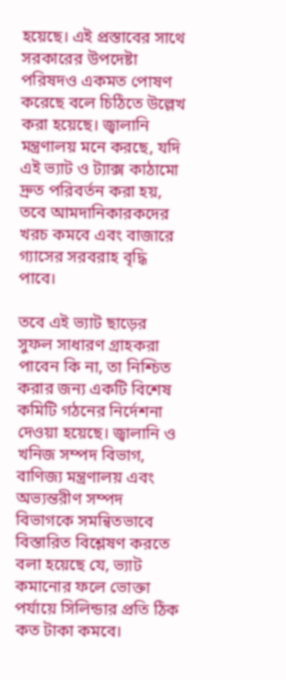হয়েছে। এই প্রস্তাবের সাথে সরকারের উপদেষ্টা পরিষদও একমত পোষণ করেছে বলে চিঠিতে উল্লেখ করা হয়েছে। জ্বালানি মন্ত্রণালয় মনে করছে, যদি এই ভ্যাট ও ট্যাক্স কাঠামো দ্রুত পরিবর্তন করা হয়, তবে আমদানিকারকদের খরচ কমবে এবং বাজারে গ্যাসের সরবরাহ বৃদ্ধি পাবে।

তবে এই ভ্যাট ছাড়ের সুফল সাধারণ গ্রাহকরা পাবেন কি না, তা নিশ্চিত করার জন্য একটি বিশেষ কমিটি গঠনের নির্দেশনা দেওয়া হয়েছে। জ্বালানি ও খনিজ সম্পদ বিভাগ, বাণিজ্য মন্ত্রণালয় এবং অভ্যন্তরীণ সম্পদ বিভাগকে সমন্বিতভাবে বিস্তারিত বিশ্লেষণ করতে বলা হয়েছে যে, ভ্যাট কমানোর ফলে ভোক্তা পর্যায়ে সিলিন্ডার প্রতি ঠিক কত টাকা কমবে।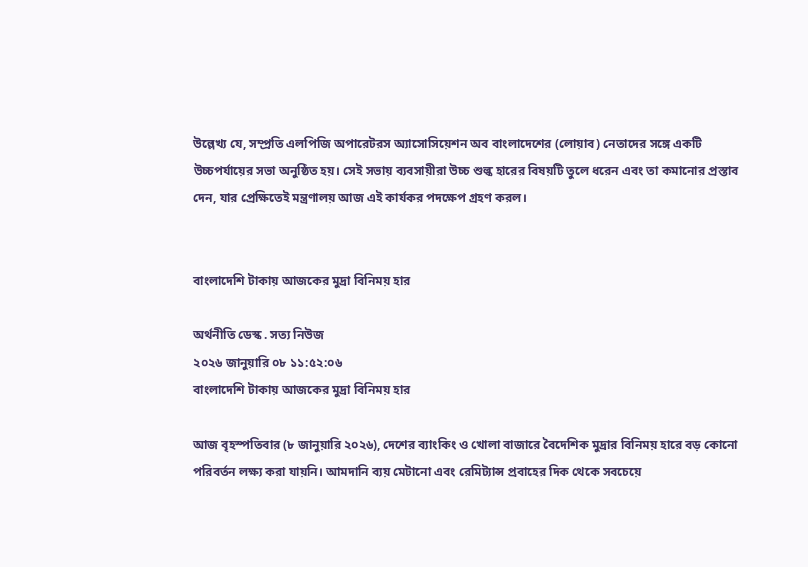উল্লেখ্য যে, সম্প্রতি এলপিজি অপারেটরস অ্যাসোসিয়েশন অব বাংলাদেশের (লোয়াব) নেতাদের সঙ্গে একটি উচ্চপর্যায়ের সভা অনুষ্ঠিত হয়। সেই সভায় ব্যবসায়ীরা উচ্চ শুল্ক হারের বিষয়টি তুলে ধরেন এবং তা কমানোর প্রস্তাব দেন, যার প্রেক্ষিতেই মন্ত্রণালয় আজ এই কার্যকর পদক্ষেপ গ্রহণ করল।


বাংলাদেশি টাকায় আজকের মুদ্রা বিনিময় হার

অর্থনীতি ডেস্ক . সত্য নিউজ
২০২৬ জানুয়ারি ০৮ ১১:৫২:০৬
বাংলাদেশি টাকায় আজকের মুদ্রা বিনিময় হার

আজ বৃহস্পতিবার (৮ জানুয়ারি ২০২৬), দেশের ব্যাংকিং ও খোলা বাজারে বৈদেশিক মুদ্রার বিনিময় হারে বড় কোনো পরিবর্তন লক্ষ্য করা যায়নি। আমদানি ব্যয় মেটানো এবং রেমিট্যান্স প্রবাহের দিক থেকে সবচেয়ে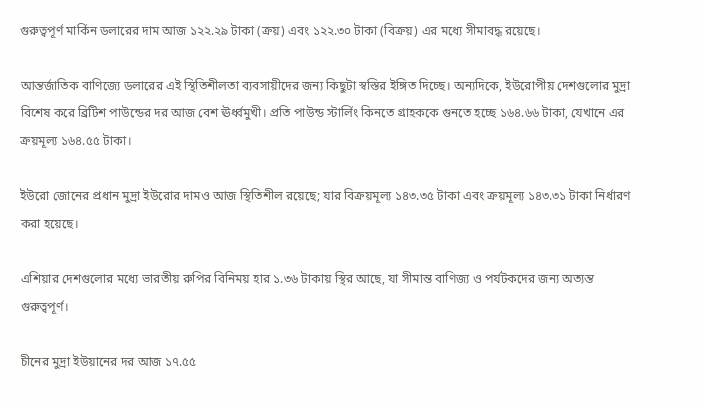গুরুত্বপূর্ণ মার্কিন ডলারের দাম আজ ১২২.২৯ টাকা (ক্রয়) এবং ১২২.৩০ টাকা (বিক্রয়) এর মধ্যে সীমাবদ্ধ রয়েছে।

আন্তর্জাতিক বাণিজ্যে ডলারের এই স্থিতিশীলতা ব্যবসায়ীদের জন্য কিছুটা স্বস্তির ইঙ্গিত দিচ্ছে। অন্যদিকে, ইউরোপীয় দেশগুলোর মুদ্রা বিশেষ করে ব্রিটিশ পাউন্ডের দর আজ বেশ ঊর্ধ্বমুখী। প্রতি পাউন্ড স্টার্লিং কিনতে গ্রাহককে গুনতে হচ্ছে ১৬৪.৬৬ টাকা, যেখানে এর ক্রয়মূল্য ১৬৪.৫৫ টাকা।

ইউরো জোনের প্রধান মুদ্রা ইউরোর দামও আজ স্থিতিশীল রয়েছে; যার বিক্রয়মূল্য ১৪৩.৩৫ টাকা এবং ক্রয়মূল্য ১৪৩.৩১ টাকা নির্ধারণ করা হয়েছে।

এশিয়ার দেশগুলোর মধ্যে ভারতীয় রুপির বিনিময় হার ১.৩৬ টাকায় স্থির আছে, যা সীমান্ত বাণিজ্য ও পর্যটকদের জন্য অত্যন্ত গুরুত্বপূর্ণ।

চীনের মুদ্রা ইউয়ানের দর আজ ১৭.৫৫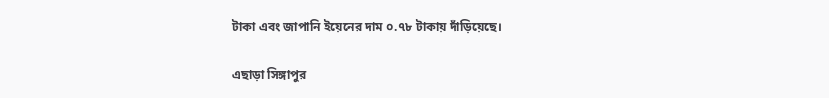টাকা এবং জাপানি ইয়েনের দাম ০.৭৮ টাকায় দাঁড়িয়েছে।

এছাড়া সিঙ্গাপুর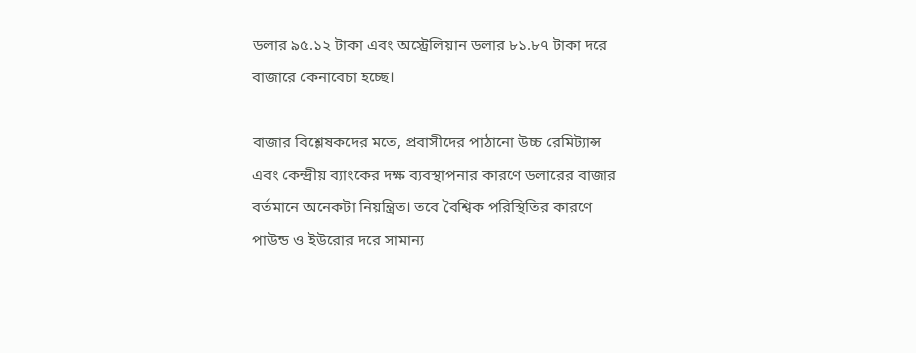ডলার ৯৫.১২ টাকা এবং অস্ট্রেলিয়ান ডলার ৮১.৮৭ টাকা দরে বাজারে কেনাবেচা হচ্ছে।

বাজার বিশ্লেষকদের মতে, প্রবাসীদের পাঠানো উচ্চ রেমিট্যান্স এবং কেন্দ্রীয় ব্যাংকের দক্ষ ব্যবস্থাপনার কারণে ডলারের বাজার বর্তমানে অনেকটা নিয়ন্ত্রিত। তবে বৈশ্বিক পরিস্থিতির কারণে পাউন্ড ও ইউরোর দরে সামান্য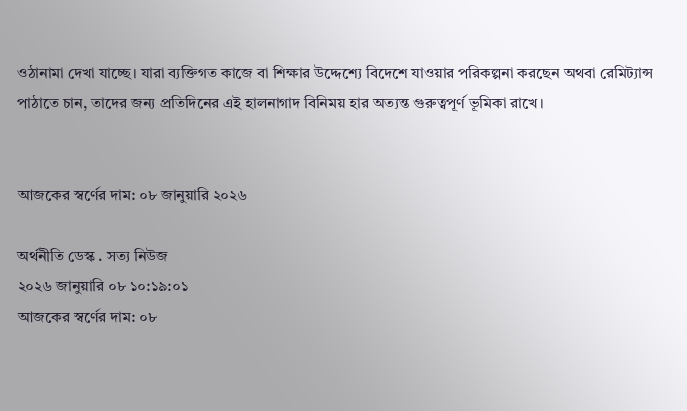ওঠানামা দেখা যাচ্ছে। যারা ব্যক্তিগত কাজে বা শিক্ষার উদ্দেশ্যে বিদেশে যাওয়ার পরিকল্পনা করছেন অথবা রেমিট্যান্স পাঠাতে চান, তাদের জন্য প্রতিদিনের এই হালনাগাদ বিনিময় হার অত্যন্ত গুরুত্বপূর্ণ ভূমিকা রাখে।


আজকের স্বর্ণের দাম: ০৮ জানুয়ারি ২০২৬

অর্থনীতি ডেস্ক . সত্য নিউজ
২০২৬ জানুয়ারি ০৮ ১০:১৯:০১
আজকের স্বর্ণের দাম: ০৮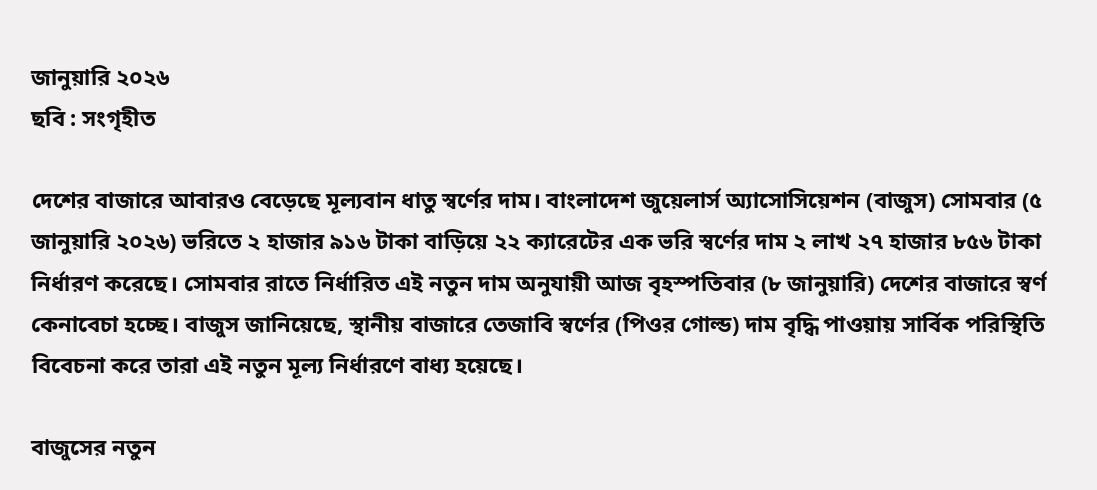জানুয়ারি ২০২৬
ছবি : সংগৃহীত

দেশের বাজারে আবারও বেড়েছে মূল্যবান ধাতু স্বর্ণের দাম। বাংলাদেশ জুয়েলার্স অ্যাসোসিয়েশন (বাজুস) সোমবার (৫ জানুয়ারি ২০২৬) ভরিতে ২ হাজার ৯১৬ টাকা বাড়িয়ে ২২ ক্যারেটের এক ভরি স্বর্ণের দাম ২ লাখ ২৭ হাজার ৮৫৬ টাকা নির্ধারণ করেছে। সোমবার রাতে নির্ধারিত এই নতুন দাম অনুযায়ী আজ বৃহস্পতিবার (৮ জানুয়ারি) দেশের বাজারে স্বর্ণ কেনাবেচা হচ্ছে। বাজুস জানিয়েছে, স্থানীয় বাজারে তেজাবি স্বর্ণের (পিওর গোল্ড) দাম বৃদ্ধি পাওয়ায় সার্বিক পরিস্থিতি বিবেচনা করে তারা এই নতুন মূল্য নির্ধারণে বাধ্য হয়েছে।

বাজুসের নতুন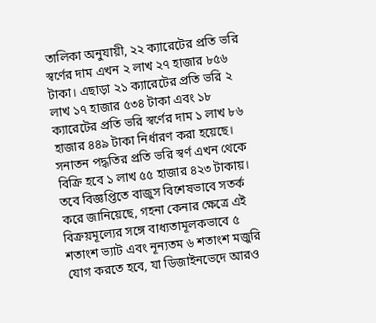তালিকা অনুযায়ী, ২২ ক্যারেটের প্রতি ভরি স্বর্ণের দাম এখন ২ লাখ ২৭ হাজার ৮৫৬ টাকা। এছাড়া ২১ ক্যারেটের প্রতি ভরি ২ লাখ ১৭ হাজার ৫৩৪ টাকা এবং ১৮ ক্যারেটের প্রতি ভরি স্বর্ণের দাম ১ লাখ ৮৬ হাজার ৪৪৯ টাকা নির্ধারণ করা হয়েছে। সনাতন পদ্ধতির প্রতি ভরি স্বর্ণ এখন থেকে বিক্রি হবে ১ লাখ ৫৫ হাজার ৪২৩ টাকায়। তবে বিজ্ঞপ্তিতে বাজুস বিশেষভাবে সতর্ক করে জানিয়েছে, গহনা কেনার ক্ষেত্রে এই বিক্রয়মূল্যের সঙ্গে বাধ্যতামূলকভাবে ৫ শতাংশ ভ্যাট এবং নূন্যতম ৬ শতাংশ মজুরি যোগ করতে হবে, যা ডিজাইনভেদে আরও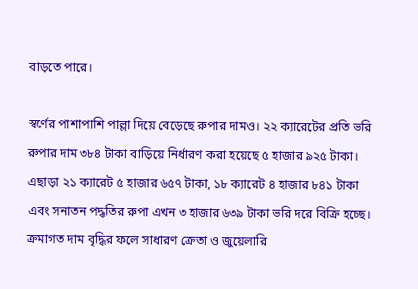বাড়তে পারে।

স্বর্ণের পাশাপাশি পাল্লা দিয়ে বেড়েছে রুপার দামও। ২২ ক্যারেটের প্রতি ভরি রুপার দাম ৩৮৪ টাকা বাড়িয়ে নির্ধারণ করা হয়েছে ৫ হাজার ৯২৫ টাকা। এছাড়া ২১ ক্যারেট ৫ হাজার ৬৫৭ টাকা, ১৮ ক্যারেট ৪ হাজার ৮৪১ টাকা এবং সনাতন পদ্ধতির রুপা এখন ৩ হাজার ৬৩৯ টাকা ভরি দরে বিক্রি হচ্ছে। ক্রমাগত দাম বৃদ্ধির ফলে সাধারণ ক্রেতা ও জুয়েলারি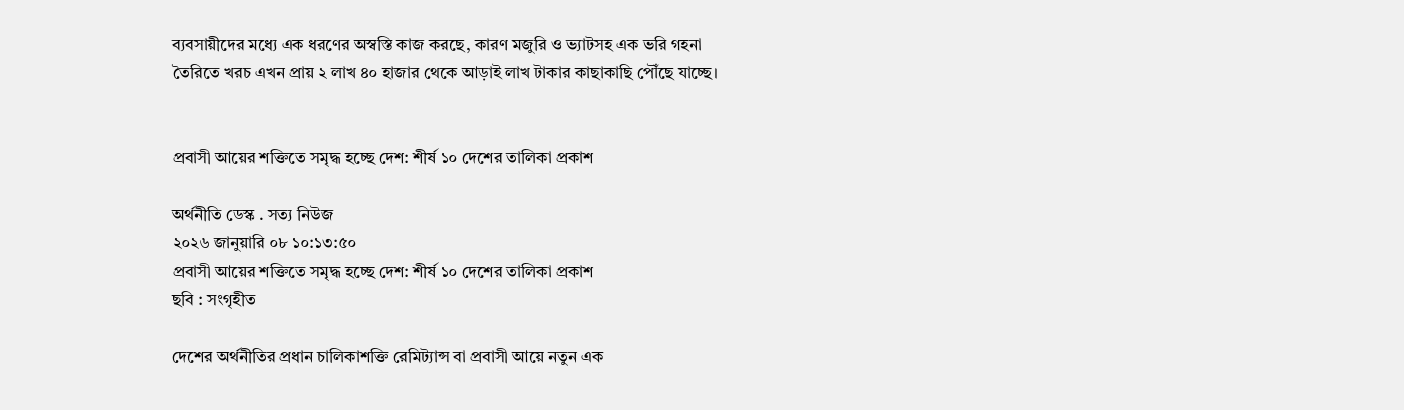ব্যবসায়ীদের মধ্যে এক ধরণের অস্বস্তি কাজ করছে, কারণ মজুরি ও ভ্যাটসহ এক ভরি গহনা তৈরিতে খরচ এখন প্রায় ২ লাখ ৪০ হাজার থেকে আড়াই লাখ টাকার কাছাকাছি পৌঁছে যাচ্ছে।


প্রবাসী আয়ের শক্তিতে সমৃদ্ধ হচ্ছে দেশ: শীর্ষ ১০ দেশের তালিকা প্রকাশ

অর্থনীতি ডেস্ক . সত্য নিউজ
২০২৬ জানুয়ারি ০৮ ১০:১৩:৫০
প্রবাসী আয়ের শক্তিতে সমৃদ্ধ হচ্ছে দেশ: শীর্ষ ১০ দেশের তালিকা প্রকাশ
ছবি : সংগৃহীত

দেশের অর্থনীতির প্রধান চালিকাশক্তি রেমিট্যান্স বা প্রবাসী আয়ে নতুন এক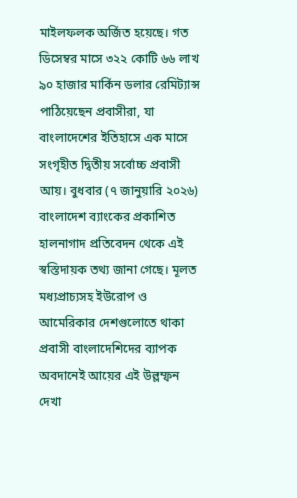মাইলফলক অর্জিত হয়েছে। গত ডিসেম্বর মাসে ৩২২ কোটি ৬৬ লাখ ৯০ হাজার মার্কিন ডলার রেমিট্যান্স পাঠিয়েছেন প্রবাসীরা, যা বাংলাদেশের ইতিহাসে এক মাসে সংগৃহীত দ্বিতীয় সর্বোচ্চ প্রবাসী আয়। বুধবার (৭ জানুয়ারি ২০২৬) বাংলাদেশ ব্যাংকের প্রকাশিত হালনাগাদ প্রতিবেদন থেকে এই স্বস্তিদায়ক তথ্য জানা গেছে। মূলত মধ্যপ্রাচ্যসহ ইউরোপ ও আমেরিকার দেশগুলোতে থাকা প্রবাসী বাংলাদেশিদের ব্যাপক অবদানেই আয়ের এই উল্লম্ফন দেখা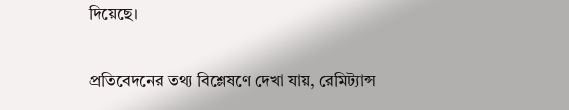দিয়েছে।

প্রতিবেদনের তথ্য বিশ্লেষণে দেখা যায়, রেমিট্যান্স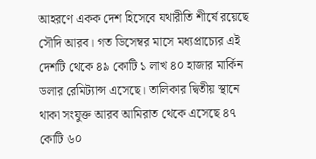আহরণে একক দেশ হিসেবে যথারীতি শীর্ষে রয়েছে সৌদি আরব। গত ডিসেম্বর মাসে মধ্যপ্রাচ্যের এই দেশটি থেকে ৪৯ কোটি ১ লাখ ৪০ হাজার মার্কিন ডলার রেমিট্যান্স এসেছে। তালিকার দ্বিতীয় স্থানে থাকা সংযুক্ত আরব আমিরাত থেকে এসেছে ৪৭ কোটি ৬০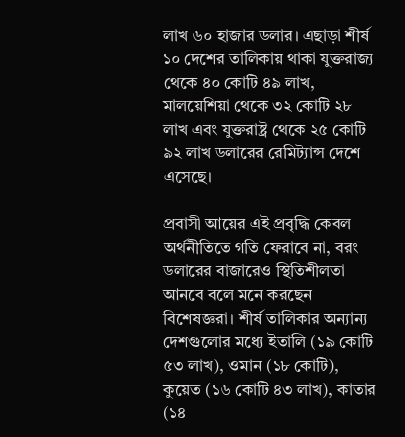লাখ ৬০ হাজার ডলার। এছাড়া শীর্ষ ১০ দেশের তালিকায় থাকা যুক্তরাজ্য থেকে ৪০ কোটি ৪৯ লাখ, মালয়েশিয়া থেকে ৩২ কোটি ২৮ লাখ এবং যুক্তরাষ্ট্র থেকে ২৫ কোটি ৯২ লাখ ডলারের রেমিট্যান্স দেশে এসেছে।

প্রবাসী আয়ের এই প্রবৃদ্ধি কেবল অর্থনীতিতে গতি ফেরাবে না, বরং ডলারের বাজারেও স্থিতিশীলতা আনবে বলে মনে করছেন বিশেষজ্ঞরা। শীর্ষ তালিকার অন্যান্য দেশগুলোর মধ্যে ইতালি (১৯ কোটি ৫৩ লাখ), ওমান (১৮ কোটি), কুয়েত (১৬ কোটি ৪৩ লাখ), কাতার (১৪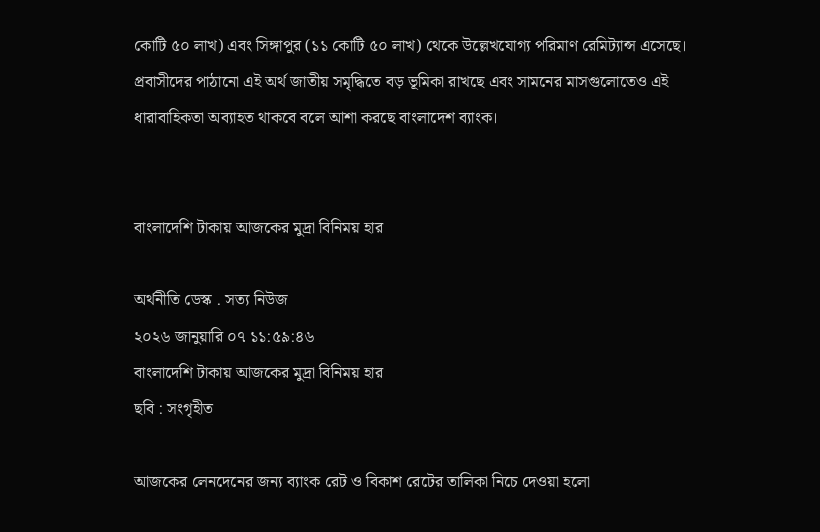কোটি ৫০ লাখ) এবং সিঙ্গাপুর (১১ কোটি ৫০ লাখ) থেকে উল্লেখযোগ্য পরিমাণ রেমিট্যান্স এসেছে। প্রবাসীদের পাঠানো এই অর্থ জাতীয় সমৃদ্ধিতে বড় ভূমিকা রাখছে এবং সামনের মাসগুলোতেও এই ধারাবাহিকতা অব্যাহত থাকবে বলে আশা করছে বাংলাদেশ ব্যাংক।


বাংলাদেশি টাকায় আজকের মুদ্রা বিনিময় হার

অর্থনীতি ডেস্ক . সত্য নিউজ
২০২৬ জানুয়ারি ০৭ ১১:৫৯:৪৬
বাংলাদেশি টাকায় আজকের মুদ্রা বিনিময় হার
ছবি : সংগৃহীত

আজকের লেনদেনের জন্য ব্যাংক রেট ও বিকাশ রেটের তালিকা নিচে দেওয়া হলো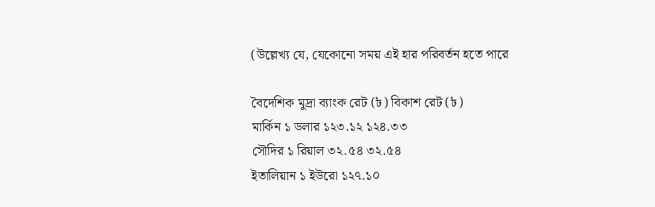(উল্লেখ্য যে, যেকোনো সময় এই হার পরিবর্তন হতে পারে

বৈদেশিক মুদ্রা ব্যাংক রেট (৳) বিকাশ রেট (৳)
মার্কিন ১ ডলার ১২৩.১২ ১২৪.৩৩
সৌদির ১ রিয়াল ৩২.৫৪ ৩২.৫৪
ইতালিয়ান ১ ইউরো ১২৭.১০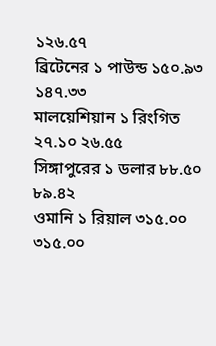১২৬.৫৭
ব্রিটেনের ১ পাউন্ড ১৫০.৯৩ ১৪৭.৩৩
মালয়েশিয়ান ১ রিংগিত ২৭.১০ ২৬.৫৫
সিঙ্গাপুরের ১ ডলার ৮৮.৫০ ৮৯.৪২
ওমানি ১ রিয়াল ৩১৫.০০ ৩১৫.০০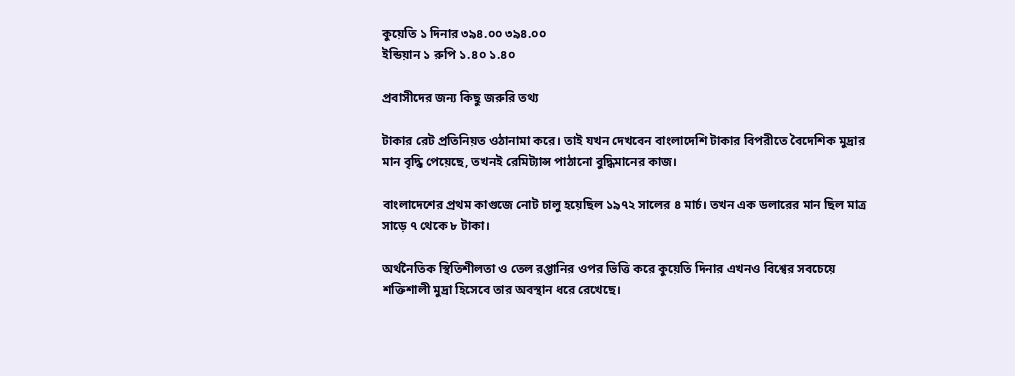কুয়েতি ১ দিনার ৩৯৪.০০ ৩৯৪.০০
ইন্ডিয়ান ১ রুপি ১.৪০ ১.৪০

প্রবাসীদের জন্য কিছু জরুরি তথ্য

টাকার রেট প্রতিনিয়ত ওঠানামা করে। তাই যখন দেখবেন বাংলাদেশি টাকার বিপরীতে বৈদেশিক মুদ্রার মান বৃদ্ধি পেয়েছে, তখনই রেমিট্যান্স পাঠানো বুদ্ধিমানের কাজ।

বাংলাদেশের প্রথম কাগুজে নোট চালু হয়েছিল ১৯৭২ সালের ৪ মার্চ। তখন এক ডলারের মান ছিল মাত্র সাড়ে ৭ থেকে ৮ টাকা।

অর্থনৈতিক স্থিতিশীলতা ও তেল রপ্তানির ওপর ভিত্তি করে কুয়েতি দিনার এখনও বিশ্বের সবচেয়ে শক্তিশালী মুদ্রা হিসেবে তার অবস্থান ধরে রেখেছে।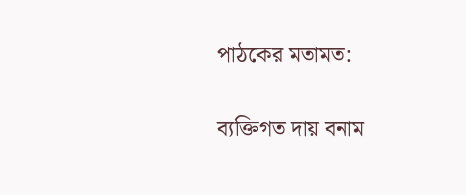পাঠকের মতামত:

ব্যক্তিগত দায় বনাম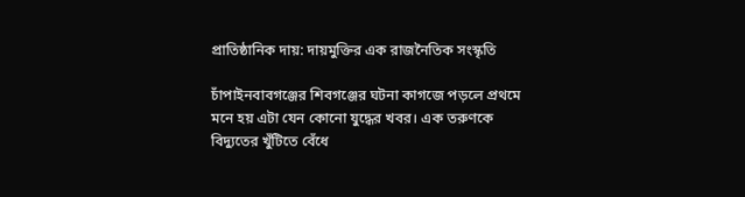প্রাতিষ্ঠানিক দায়: দায়মুক্তির এক রাজনৈতিক সংস্কৃতি

চাঁপাইনবাবগঞ্জের শিবগঞ্জের ঘটনা কাগজে পড়লে প্রথমে মনে হয় এটা যেন কোনো যুদ্ধের খবর। এক তরুণকে বিদ্যুতের খুঁটিতে বেঁধে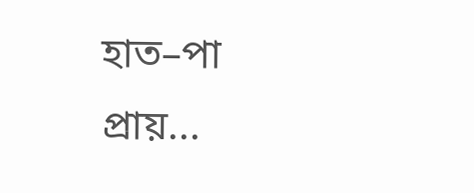হাত–পা প্রায়...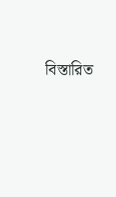বিস্তারিত